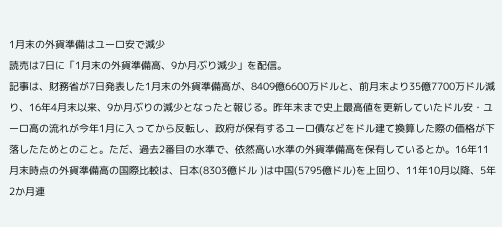1月末の外貨準備はユーロ安で減少
読売は7日に「1月末の外貨準備高、9か月ぶり減少」を配信。
記事は、財務省が7日発表した1月末の外貨準備高が、8409億6600万ドルと、前月末より35億7700万ドル減り、16年4月末以来、9か月ぶりの減少となったと報じる。昨年末まで史上最高値を更新していたドル安・ユーロ高の流れが今年1月に入ってから反転し、政府が保有するユーロ債などをドル建て換算した際の価格が下落したためとのこと。ただ、過去2番目の水準で、依然高い水準の外貨準備高を保有しているとか。16年11月末時点の外貨準備高の国際比較は、日本(8303億ドル )は中国(5795億ドル)を上回り、11年10月以降、5年2か月連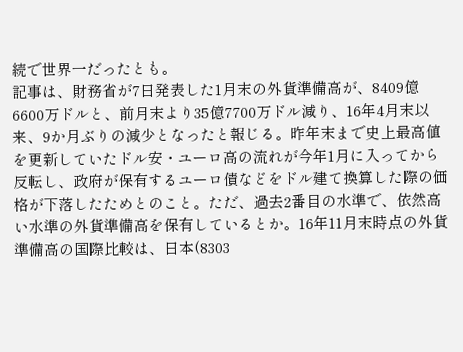続で世界一だったとも。
記事は、財務省が7日発表した1月末の外貨準備高が、8409億6600万ドルと、前月末より35億7700万ドル減り、16年4月末以来、9か月ぶりの減少となったと報じる。昨年末まで史上最高値を更新していたドル安・ユーロ高の流れが今年1月に入ってから反転し、政府が保有するユーロ債などをドル建て換算した際の価格が下落したためとのこと。ただ、過去2番目の水準で、依然高い水準の外貨準備高を保有しているとか。16年11月末時点の外貨準備高の国際比較は、日本(8303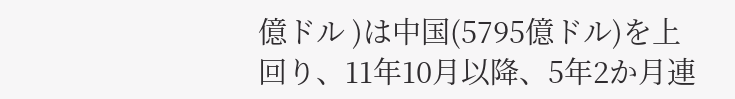億ドル )は中国(5795億ドル)を上回り、11年10月以降、5年2か月連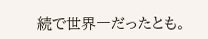続で世界一だったとも。